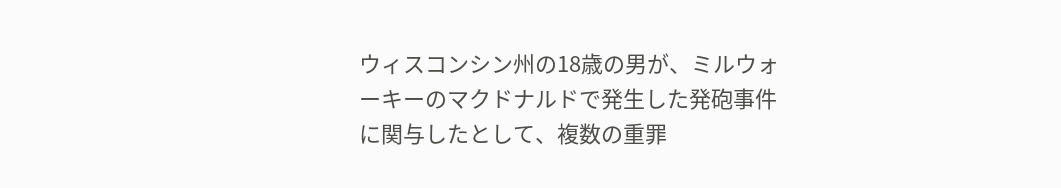ウィスコンシン州の18歳の男が、ミルウォーキーのマクドナルドで発生した発砲事件に関与したとして、複数の重罪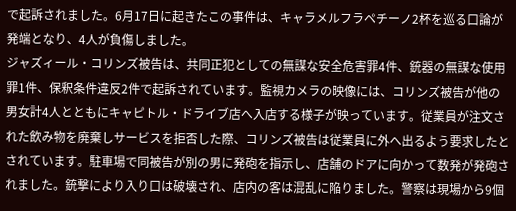で起訴されました。6月17日に起きたこの事件は、キャラメルフラペチーノ2杯を巡る口論が発端となり、4人が負傷しました。
ジャズィール・コリンズ被告は、共同正犯としての無謀な安全危害罪4件、銃器の無謀な使用罪1件、保釈条件違反2件で起訴されています。監視カメラの映像には、コリンズ被告が他の男女計4人とともにキャピトル・ドライブ店へ入店する様子が映っています。従業員が注文された飲み物を廃棄しサービスを拒否した際、コリンズ被告は従業員に外へ出るよう要求したとされています。駐車場で同被告が別の男に発砲を指示し、店舗のドアに向かって数発が発砲されました。銃撃により入り口は破壊され、店内の客は混乱に陥りました。警察は現場から9個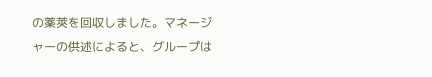の薬莢を回収しました。マネージャーの供述によると、グループは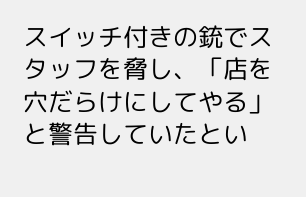スイッチ付きの銃でスタッフを脅し、「店を穴だらけにしてやる」と警告していたとい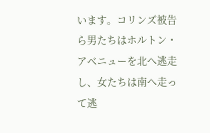います。コリンズ被告ら男たちはホルトン・アベニューを北へ逃走し、女たちは南へ走って逃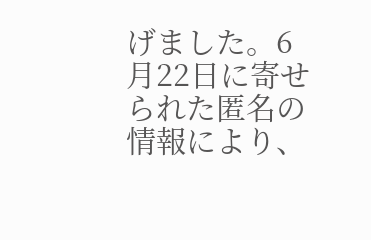げました。6月22日に寄せられた匿名の情報により、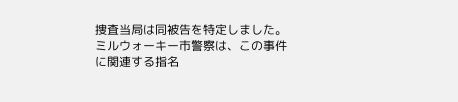捜査当局は同被告を特定しました。ミルウォーキー市警察は、この事件に関連する指名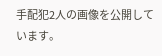手配犯2人の画像を公開しています。